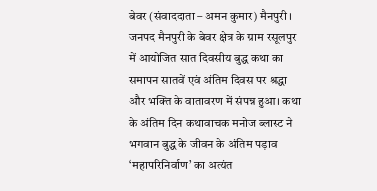बेवर (संवाददाता – अमन कुमार) मैनपुरी । जनपद मैनपुरी के बेवर क्षेत्र के ग्राम रसूलपुर में आयोजित सात दिवसीय बुद्ध कथा का समापन सातवें एवं अंतिम दिवस पर श्रद्धा और भक्ति के वातावरण में संपन्न हुआ। कथा के अंतिम दिन कथावाचक मनोज ब्लास्ट ने भगवान बुद्ध के जीवन के अंतिम पड़ाव ‘महापरिनिर्वाण’ का अत्यंत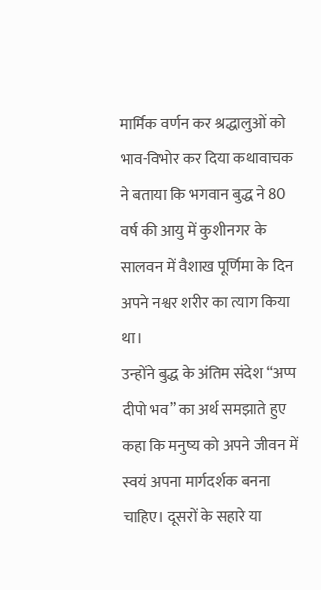मार्मिक वर्णन कर श्रद्धालुओं को भाव-विभोर कर दिया कथावाचक ने बताया कि भगवान बुद्ध ने 80 वर्ष की आयु में कुशीनगर के सालवन में वैशाख पूर्णिमा के दिन अपने नश्वर शरीर का त्याग किया था।
उन्होंने बुद्ध के अंतिम संदेश “अप्प दीपो भव” का अर्थ समझाते हुए कहा कि मनुष्य को अपने जीवन में स्वयं अपना मार्गदर्शक बनना चाहिए। दूसरों के सहारे या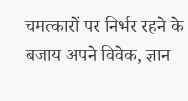चमत्कारों पर निर्भर रहने के बजाय अपने विवेक, ज्ञान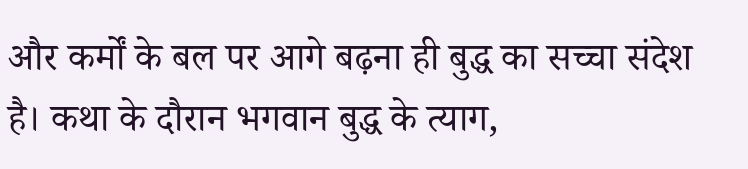और कर्मों के बल पर आगे बढ़ना ही बुद्ध का सच्चा संदेश है। कथा के दौरान भगवान बुद्ध के त्याग,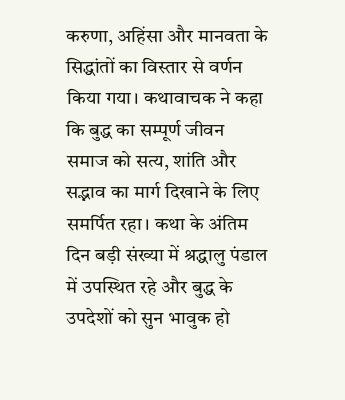करुणा, अहिंसा और मानवता के सिद्धांतों का विस्तार से वर्णन किया गया। कथावाचक ने कहा कि बुद्ध का सम्पूर्ण जीवन समाज को सत्य, शांति और सद्भाव का मार्ग दिखाने के लिए समर्पित रहा। कथा के अंतिम दिन बड़ी संख्या में श्रद्धालु पंडाल में उपस्थित रहे और बुद्ध के उपदेशों को सुन भावुक हो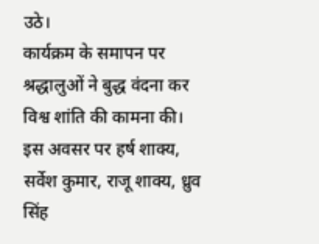उठे।
कार्यक्रम के समापन पर श्रद्धालुओं ने बुद्ध वंदना कर विश्व शांति की कामना की। इस अवसर पर हर्ष शाक्य, सर्वेश कुमार, राजू शाक्य, ध्रुव सिंह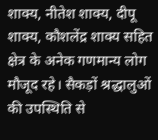शाक्य, नीतेश शाक्य, दीपू शाक्य, कौशलेंद्र शाक्य सहित क्षेत्र के अनेक गणमान्य लोग मौजूद रहे। सैकड़ों श्रद्धालुओं की उपस्थिति से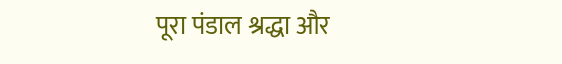पूरा पंडाल श्रद्धा और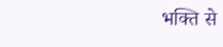भक्ति से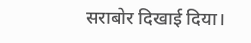सराबोर दिखाई दिया।